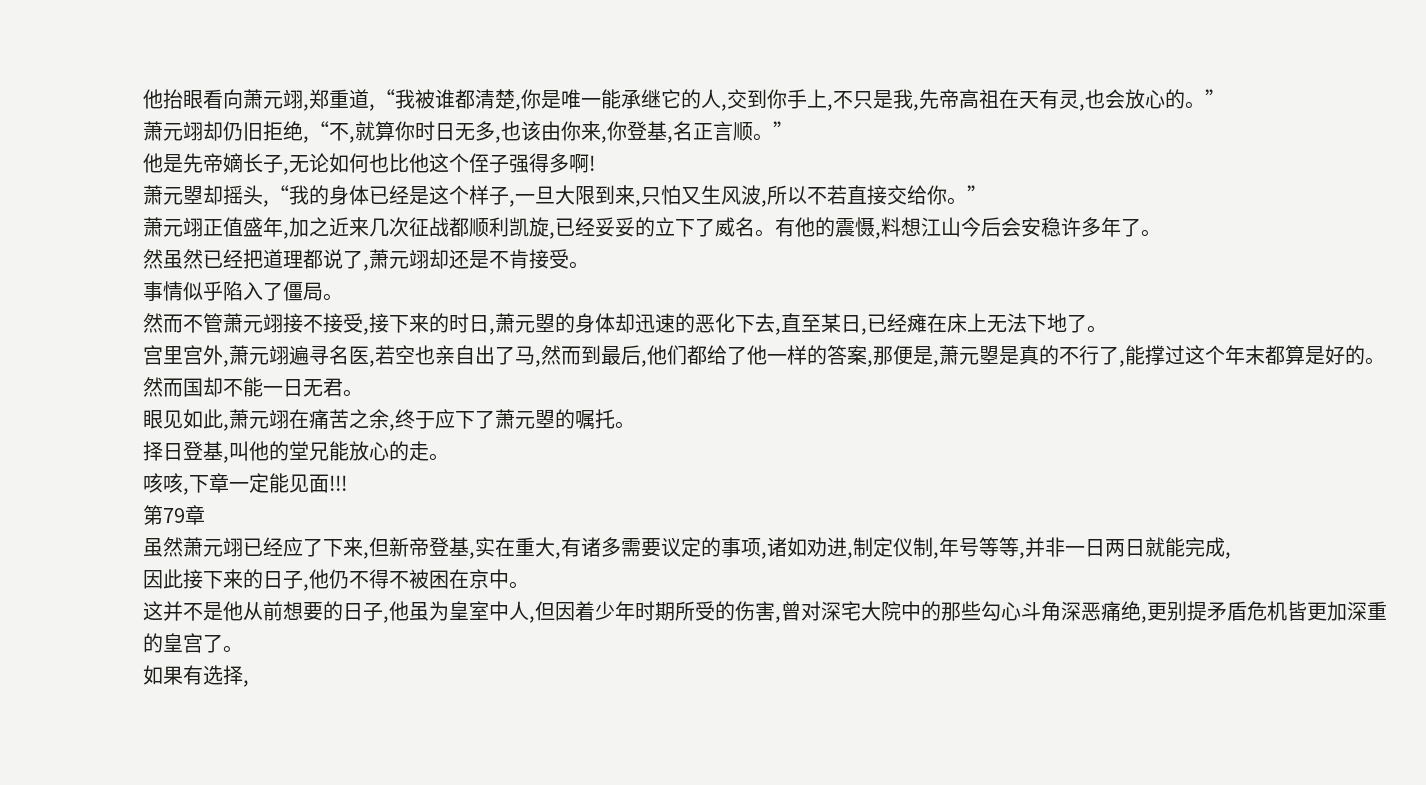他抬眼看向萧元翊,郑重道,“我被谁都清楚,你是唯一能承继它的人,交到你手上,不只是我,先帝高祖在天有灵,也会放心的。”
萧元翊却仍旧拒绝,“不,就算你时日无多,也该由你来,你登基,名正言顺。”
他是先帝嫡长子,无论如何也比他这个侄子强得多啊!
萧元曌却摇头,“我的身体已经是这个样子,一旦大限到来,只怕又生风波,所以不若直接交给你。”
萧元翊正值盛年,加之近来几次征战都顺利凯旋,已经妥妥的立下了威名。有他的震慑,料想江山今后会安稳许多年了。
然虽然已经把道理都说了,萧元翊却还是不肯接受。
事情似乎陷入了僵局。
然而不管萧元翊接不接受,接下来的时日,萧元曌的身体却迅速的恶化下去,直至某日,已经瘫在床上无法下地了。
宫里宫外,萧元翊遍寻名医,若空也亲自出了马,然而到最后,他们都给了他一样的答案,那便是,萧元曌是真的不行了,能撑过这个年末都算是好的。
然而国却不能一日无君。
眼见如此,萧元翊在痛苦之余,终于应下了萧元曌的嘱托。
择日登基,叫他的堂兄能放心的走。
咳咳,下章一定能见面!!!
第79章
虽然萧元翊已经应了下来,但新帝登基,实在重大,有诸多需要议定的事项,诸如劝进,制定仪制,年号等等,并非一日两日就能完成,
因此接下来的日子,他仍不得不被困在京中。
这并不是他从前想要的日子,他虽为皇室中人,但因着少年时期所受的伤害,曾对深宅大院中的那些勾心斗角深恶痛绝,更别提矛盾危机皆更加深重的皇宫了。
如果有选择,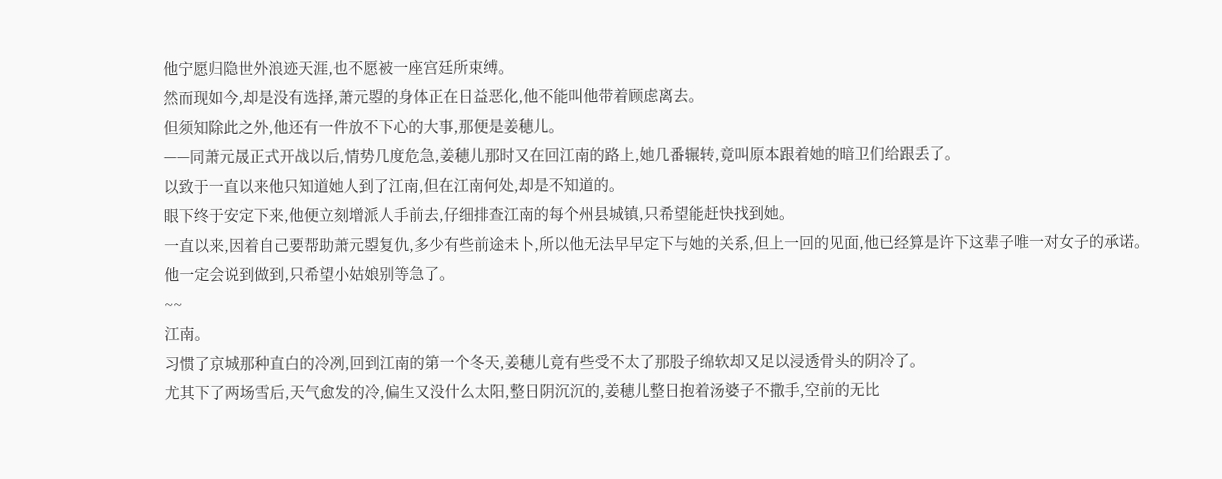他宁愿归隐世外浪迹天涯,也不愿被一座宫廷所束缚。
然而现如今,却是没有选择,萧元曌的身体正在日益恶化,他不能叫他带着顾虑离去。
但须知除此之外,他还有一件放不下心的大事,那便是姜穂儿。
——同萧元晟正式开战以后,情势几度危急,姜穂儿那时又在回江南的路上,她几番辗转,竟叫原本跟着她的暗卫们给跟丢了。
以致于一直以来他只知道她人到了江南,但在江南何处,却是不知道的。
眼下终于安定下来,他便立刻增派人手前去,仔细排查江南的每个州县城镇,只希望能赶快找到她。
一直以来,因着自己要帮助萧元曌复仇,多少有些前途未卜,所以他无法早早定下与她的关系,但上一回的见面,他已经算是许下这辈子唯一对女子的承诺。
他一定会说到做到,只希望小姑娘别等急了。
~~
江南。
习惯了京城那种直白的冷冽,回到江南的第一个冬天,姜穂儿竟有些受不太了那股子绵软却又足以浸透骨头的阴冷了。
尤其下了两场雪后,天气愈发的冷,偏生又没什么太阳,整日阴沉沉的,姜穂儿整日抱着汤婆子不撒手,空前的无比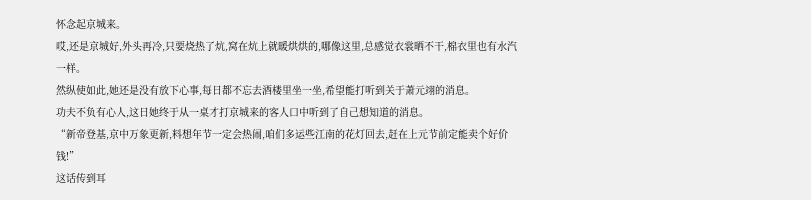怀念起京城来。
哎,还是京城好,外头再冷,只要烧热了炕,窝在炕上就暖烘烘的,哪像这里,总感觉衣裳晒不干,棉衣里也有水汽一样。
然纵使如此,她还是没有放下心事,每日都不忘去酒楼里坐一坐,希望能打听到关于萧元翊的消息。
功夫不负有心人,这日她终于从一桌才打京城来的客人口中听到了自己想知道的消息。
“新帝登基,京中万象更新,料想年节一定会热闹,咱们多运些江南的花灯回去,赶在上元节前定能卖个好价钱!”
这话传到耳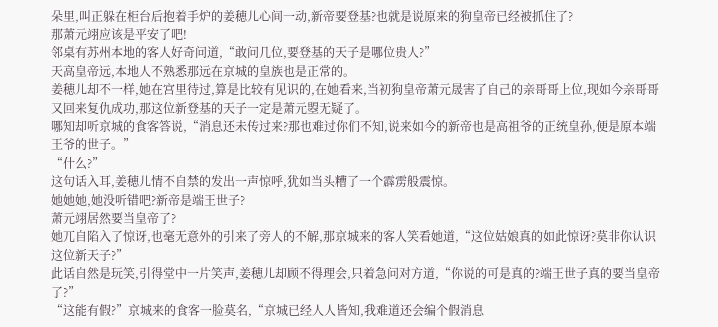朵里,叫正躲在柜台后抱着手炉的姜穂儿心间一动,新帝要登基?也就是说原来的狗皇帝已经被抓住了?
那萧元翊应该是平安了吧!
邻桌有苏州本地的客人好奇问道,“敢问几位,要登基的天子是哪位贵人?”
天高皇帝远,本地人不熟悉那远在京城的皇族也是正常的。
姜穂儿却不一样,她在宫里待过,算是比较有见识的,在她看来,当初狗皇帝萧元晟害了自己的亲哥哥上位,现如今亲哥哥又回来复仇成功,那这位新登基的天子一定是萧元曌无疑了。
哪知却听京城的食客答说,“消息还未传过来?那也难过你们不知,说来如今的新帝也是高祖爷的正统皇孙,便是原本端王爷的世子。”
“什么?”
这句话入耳,姜穂儿情不自禁的发出一声惊呼,犹如当头糟了一个霹雳般震惊。
她她她,她没听错吧?新帝是端王世子?
萧元翊居然要当皇帝了?
她兀自陷入了惊讶,也毫无意外的引来了旁人的不解,那京城来的客人笑看她道,“这位姑娘真的如此惊讶?莫非你认识这位新天子?”
此话自然是玩笑,引得堂中一片笑声,姜穂儿却顾不得理会,只着急问对方道,“你说的可是真的?端王世子真的要当皇帝了?”
“这能有假?”京城来的食客一脸莫名,“京城已经人人皆知,我难道还会编个假消息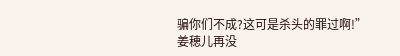骗你们不成?这可是杀头的罪过啊!”
姜穂儿再没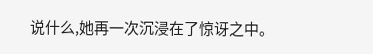说什么,她再一次沉浸在了惊讶之中。